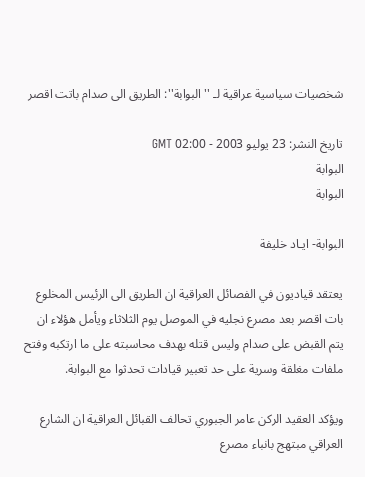شخصيات سياسية عراقية لـ ''البوابة'': الطريق الى صدام باتت اقصر

تاريخ النشر: 23 يوليو 2003 - 02:00 GMT
البوابة
البوابة

البوابة- ايـاد خليفة

يعتقد قياديون في الفصائل العراقية ان الطريق الى الرئيس المخلوع بات اقصر بعد مصرع نجليه في الموصل يوم الثلاثاء ويأمل هؤلاء ان يتم القبض على صدام وليس قتله بهدف محاسبته على ما ارتكبه وفتح ملفات مغلقة وسرية على حد تعبير قيادات تحدثوا مع البوابة.

ويؤكد العقيد الركن عامر الجبوري تحالف القبائل العراقية ان الشارع العراقي مبتهج بانباء مصرع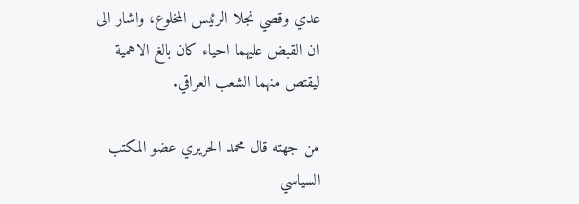عدي وقصي نجلا الرئيس المخلوع، واشار الى ان القبض عليهما احياء كان بالغ الاهمية ليقتص منهما الشعب العراقي.

من جهته قال محمد الحريري عضو المكتب السياسي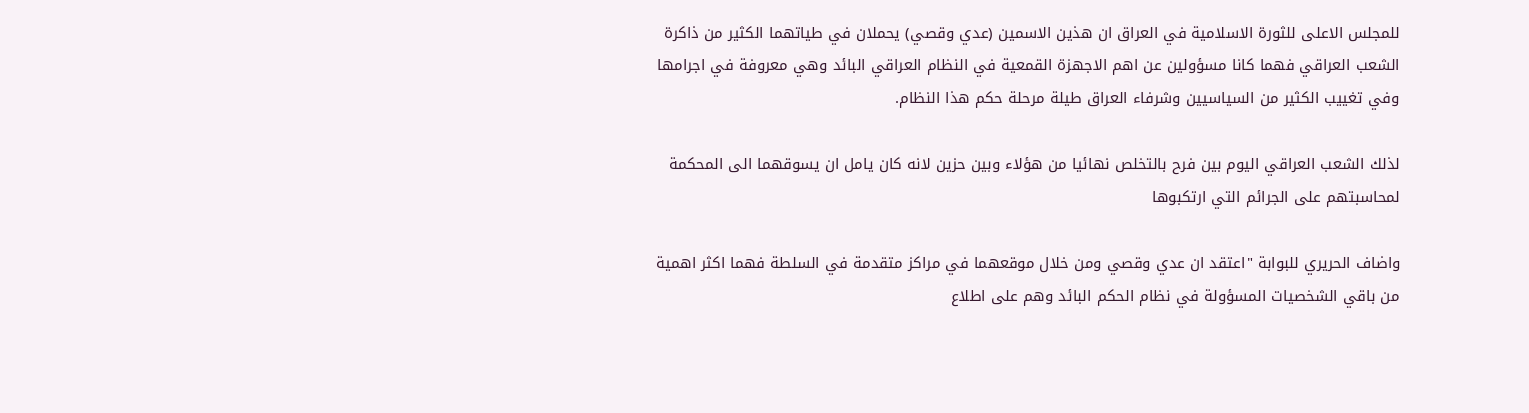للمجلس الاعلى للثورة الاسلامية في العراق ان هذين الاسمين (عدي وقصي) يحملان في طياتهما الكثير من ذاكرة الشعب العراقي فهما كانا مسؤولين عن اهم الاجهزة القمعية في النظام العراقي البائد وهي معروفة في اجرامها وفي تغييب الكثير من السياسيين وشرفاء العراق طيلة مرحلة حكم هذا النظام.

لذلك الشعب العراقي اليوم بين فرح بالتخلص نهائيا من هؤلاء وبين حزين لانه كان يامل ان يسوقهما الى المحكمة لمحاسبتهم على الجرائم التي ارتكبوها

واضاف الحريري للبوابة "اعتقد ان عدي وقصي ومن خلال موقعهما في مراكز متقدمة في السلطة فهما اكثر اهمية من باقي الشخصيات المسؤولة في نظام الحكم البائد وهم على اطلاع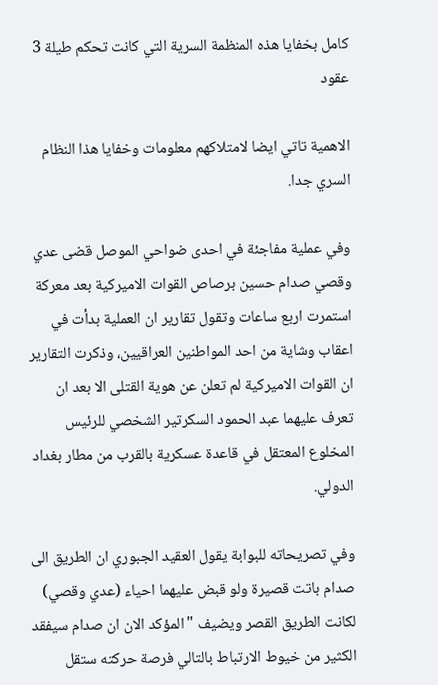كامل بخفايا هذه المنظمة السرية التي كانت تحكم طيلة 3 عقود

الاهمية تاتي ايضا لامتلاكهم معلومات وخفايا هذا النظام السري جدا.

وفي عملية مفاجئة في احدى ضواحي الموصل قضى عدي وقصي صدام حسين برصاص القوات الاميركية بعد معركة استمرت اربع ساعات وتقول تقارير ان العملية بدأت في اعقاب وشاية من احد المواطنين العراقيين، وذكرت التقارير ان القوات الاميركية لم تعلن عن هوية القتلى الا بعد ان تعرف عليهما عبد الحمود السكرتير الشخصي للرئيس المخلوع المعتقل في قاعدة عسكرية بالقرب من مطار بغداد الدولي.

وفي تصريحاته للبوابة يقول العقيد الجبوري ان الطريق الى صدام باتت قصيرة ولو قبض عليهما احياء (عدي وقصي) لكانت الطريق القصر ويضيف "المؤكد الان ان صدام سيفقد الكثير من خيوط الارتباط بالتالي فرصة حركته ستقل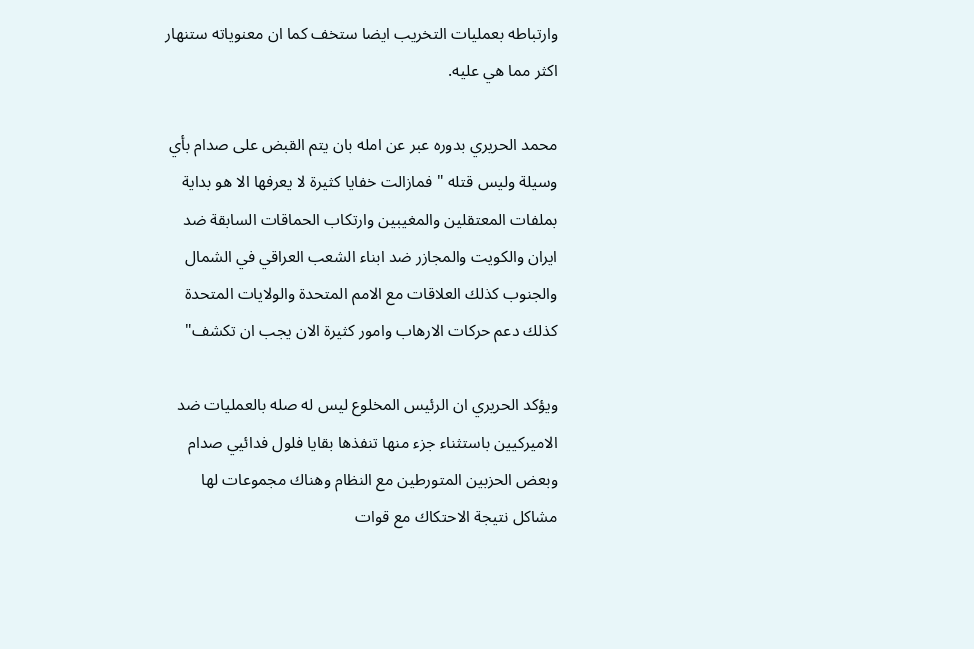وارتباطه بعمليات التخريب ايضا ستخف كما ان معنوياته ستنهار اكثر مما هي عليه.

محمد الحريري بدوره عبر عن امله بان يتم القبض على صدام بأي وسيلة وليس قتله "فمازالت خفايا كثيرة لا يعرفها الا هو بداية بملفات المعتقلين والمغيبين وارتكاب الحماقات السابقة ضد ايران والكويت والمجازر ضد ابناء الشعب العراقي في الشمال والجنوب كذلك العلاقات مع الامم المتحدة والولايات المتحدة كذلك دعم حركات الارهاب وامور كثيرة الان يجب ان تكشف"

ويؤكد الحريري ان الرئيس المخلوع ليس له صله بالعمليات ضد الاميركيين باستثناء جزء منها تنفذها بقايا فلول فدائيي صدام وبعض الحزبين المتورطين مع النظام وهناك مجموعات لها مشاكل نتيجة الاحتكاك مع قوات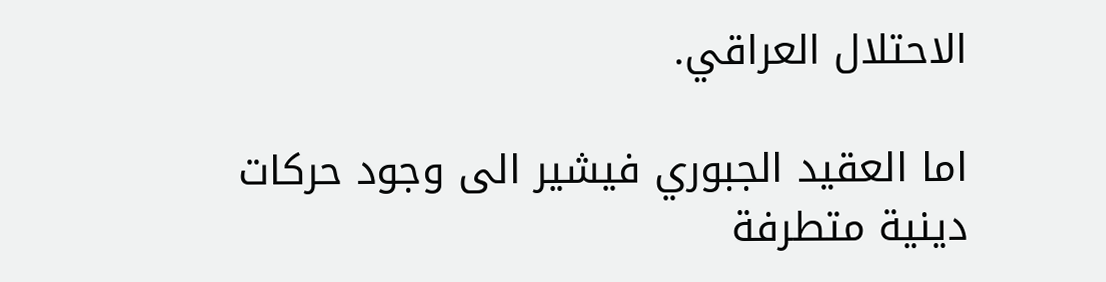الاحتلال العراقي.

اما العقيد الجبوري فيشير الى وجود حركات دينية متطرفة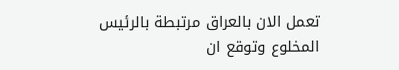تعمل الان بالعراق مرتبطة بالرئيس المخلوع وتوقع ان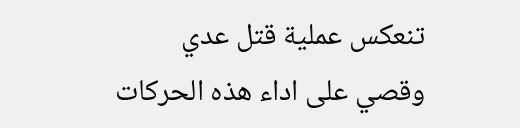تنعكس عملية قتل عدي وقصي على اداء هذه الحركات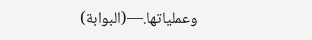وعملياتها.—(البوابة)